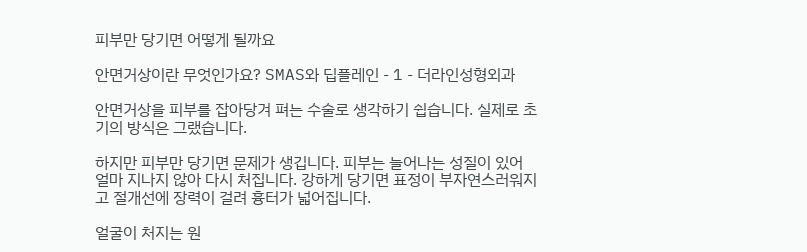피부만 당기면 어떻게 될까요

안면거상이란 무엇인가요? SMAS와 딥플레인 - 1 - 더라인성형외과

안면거상을 피부를 잡아당겨 펴는 수술로 생각하기 쉽습니다. 실제로 초기의 방식은 그랬습니다.

하지만 피부만 당기면 문제가 생깁니다. 피부는 늘어나는 성질이 있어 얼마 지나지 않아 다시 처집니다. 강하게 당기면 표정이 부자연스러워지고 절개선에 장력이 걸려 흉터가 넓어집니다.

얼굴이 처지는 원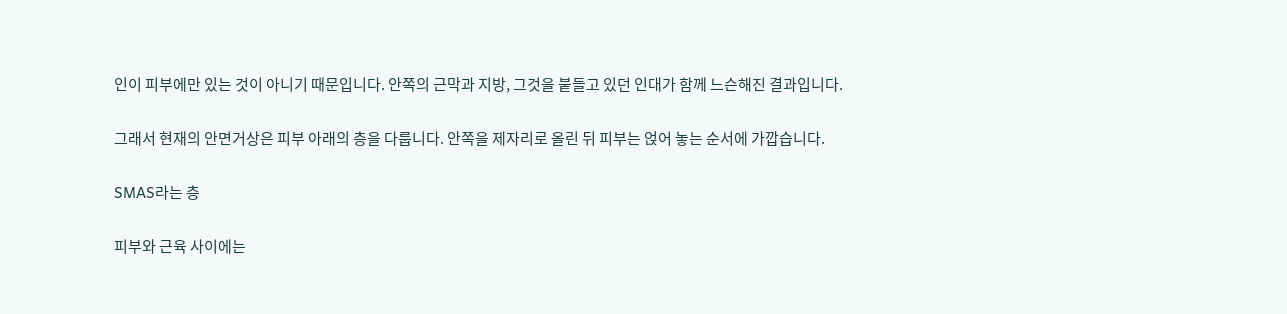인이 피부에만 있는 것이 아니기 때문입니다. 안쪽의 근막과 지방, 그것을 붙들고 있던 인대가 함께 느슨해진 결과입니다.

그래서 현재의 안면거상은 피부 아래의 층을 다룹니다. 안쪽을 제자리로 올린 뒤 피부는 얹어 놓는 순서에 가깝습니다.

SMAS라는 층

피부와 근육 사이에는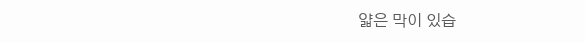얇은 막이 있습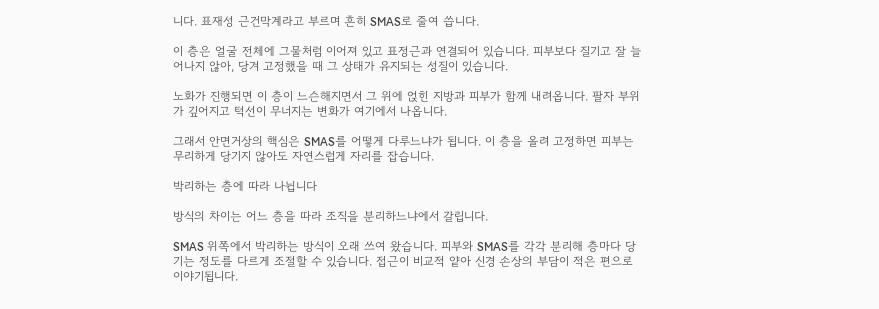니다. 표재성 근건막계라고 부르며 흔히 SMAS로 줄여 씁니다.

이 층은 얼굴 전체에 그물처럼 이어져 있고 표정근과 연결되어 있습니다. 피부보다 질기고 잘 늘어나지 않아, 당겨 고정했을 때 그 상태가 유지되는 성질이 있습니다.

노화가 진행되면 이 층이 느슨해지면서 그 위에 얹힌 지방과 피부가 함께 내려옵니다. 팔자 부위가 깊어지고 턱선이 무너지는 변화가 여기에서 나옵니다.

그래서 안면거상의 핵심은 SMAS를 어떻게 다루느냐가 됩니다. 이 층을 올려 고정하면 피부는 무리하게 당기지 않아도 자연스럽게 자리를 잡습니다.

박리하는 층에 따라 나뉩니다

방식의 차이는 어느 층을 따라 조직을 분리하느냐에서 갈립니다.

SMAS 위쪽에서 박리하는 방식이 오래 쓰여 왔습니다. 피부와 SMAS를 각각 분리해 층마다 당기는 정도를 다르게 조절할 수 있습니다. 접근이 비교적 얕아 신경 손상의 부담이 적은 편으로 이야기됩니다.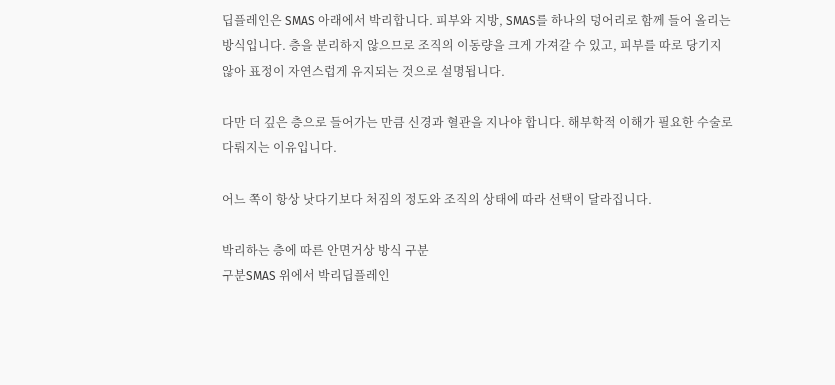딥플레인은 SMAS 아래에서 박리합니다. 피부와 지방, SMAS를 하나의 덩어리로 함께 들어 올리는 방식입니다. 층을 분리하지 않으므로 조직의 이동량을 크게 가져갈 수 있고, 피부를 따로 당기지 않아 표정이 자연스럽게 유지되는 것으로 설명됩니다.

다만 더 깊은 층으로 들어가는 만큼 신경과 혈관을 지나야 합니다. 해부학적 이해가 필요한 수술로 다뤄지는 이유입니다.

어느 쪽이 항상 낫다기보다 처짐의 정도와 조직의 상태에 따라 선택이 달라집니다.

박리하는 층에 따른 안면거상 방식 구분
구분SMAS 위에서 박리딥플레인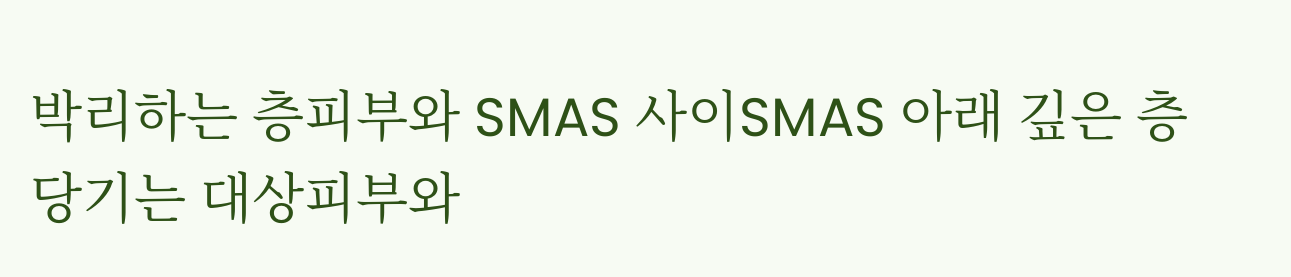박리하는 층피부와 SMAS 사이SMAS 아래 깊은 층
당기는 대상피부와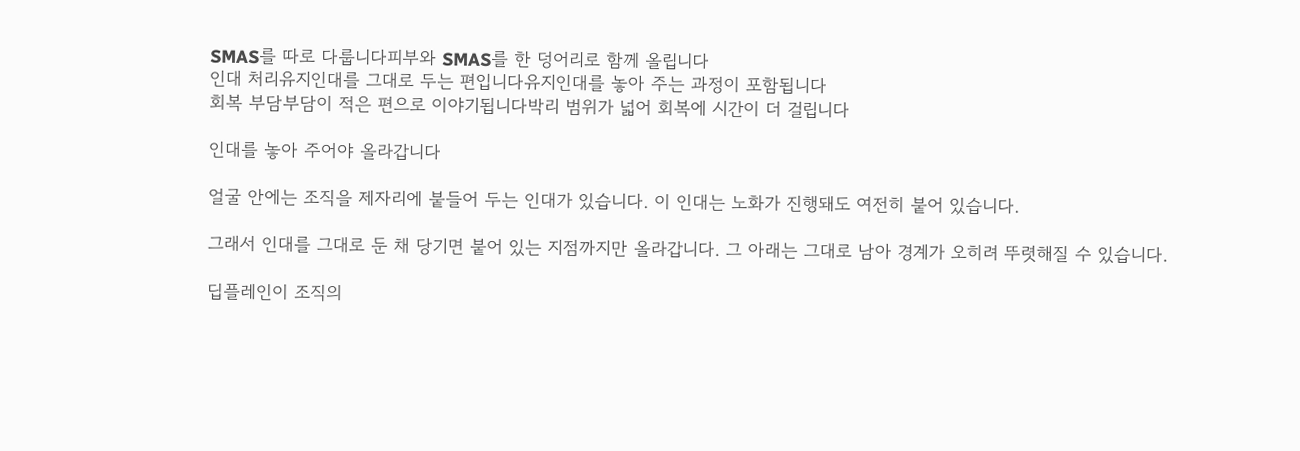SMAS를 따로 다룹니다피부와 SMAS를 한 덩어리로 함께 올립니다
인대 처리유지인대를 그대로 두는 편입니다유지인대를 놓아 주는 과정이 포함됩니다
회복 부담부담이 적은 편으로 이야기됩니다박리 범위가 넓어 회복에 시간이 더 걸립니다

인대를 놓아 주어야 올라갑니다

얼굴 안에는 조직을 제자리에 붙들어 두는 인대가 있습니다. 이 인대는 노화가 진행돼도 여전히 붙어 있습니다.

그래서 인대를 그대로 둔 채 당기면 붙어 있는 지점까지만 올라갑니다. 그 아래는 그대로 남아 경계가 오히려 뚜렷해질 수 있습니다.

딥플레인이 조직의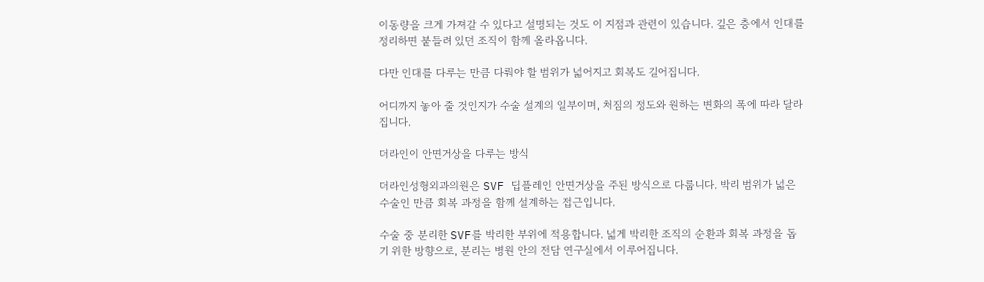이동량을 크게 가져갈 수 있다고 설명되는 것도 이 지점과 관련이 있습니다. 깊은 층에서 인대를 정리하면 붙들려 있던 조직이 함께 올라옵니다.

다만 인대를 다루는 만큼 다뤄야 할 범위가 넓어지고 회복도 길어집니다.

어디까지 놓아 줄 것인지가 수술 설계의 일부이며, 처짐의 정도와 원하는 변화의 폭에 따라 달라집니다.

더라인이 안면거상을 다루는 방식

더라인성형외과의원은 SVF 딥플레인 안면거상을 주된 방식으로 다룹니다. 박리 범위가 넓은 수술인 만큼 회복 과정을 함께 설계하는 접근입니다.

수술 중 분리한 SVF를 박리한 부위에 적용합니다. 넓게 박리한 조직의 순환과 회복 과정을 돕기 위한 방향으로, 분리는 병원 안의 전담 연구실에서 이루어집니다.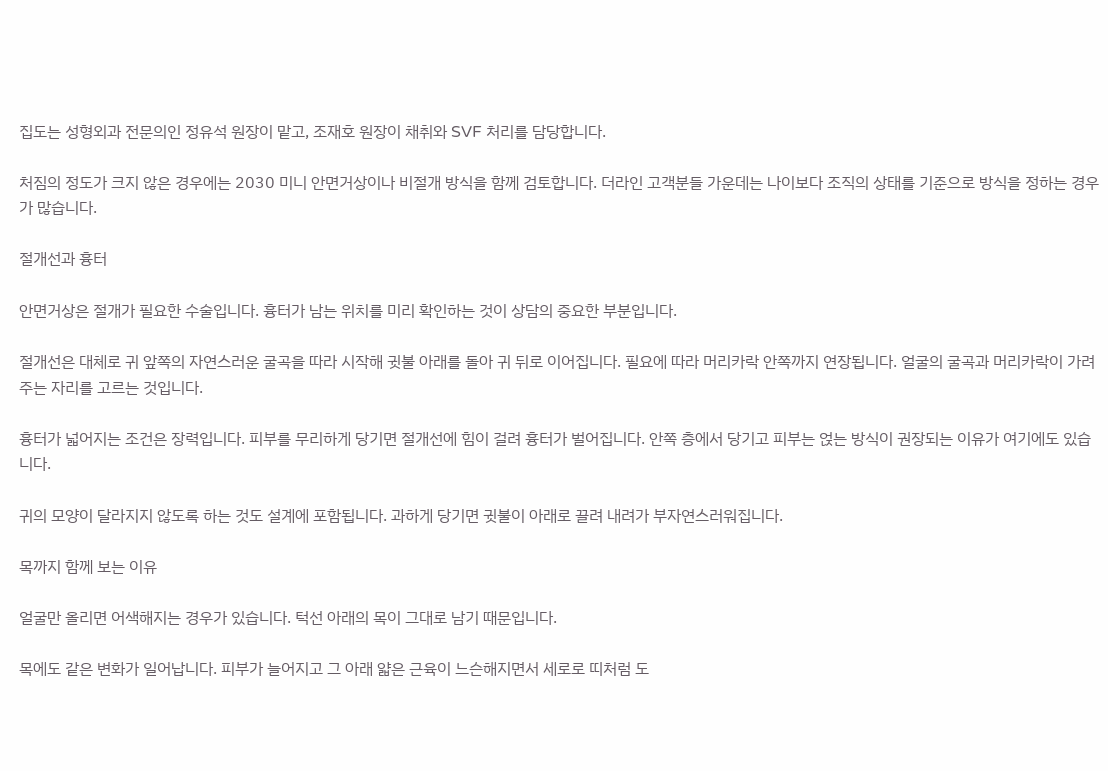집도는 성형외과 전문의인 정유석 원장이 맡고, 조재호 원장이 채취와 SVF 처리를 담당합니다.

처짐의 정도가 크지 않은 경우에는 2030 미니 안면거상이나 비절개 방식을 함께 검토합니다. 더라인 고객분들 가운데는 나이보다 조직의 상태를 기준으로 방식을 정하는 경우가 많습니다.

절개선과 흉터

안면거상은 절개가 필요한 수술입니다. 흉터가 남는 위치를 미리 확인하는 것이 상담의 중요한 부분입니다.

절개선은 대체로 귀 앞쪽의 자연스러운 굴곡을 따라 시작해 귓불 아래를 돌아 귀 뒤로 이어집니다. 필요에 따라 머리카락 안쪽까지 연장됩니다. 얼굴의 굴곡과 머리카락이 가려 주는 자리를 고르는 것입니다.

흉터가 넓어지는 조건은 장력입니다. 피부를 무리하게 당기면 절개선에 힘이 걸려 흉터가 벌어집니다. 안쪽 층에서 당기고 피부는 얹는 방식이 권장되는 이유가 여기에도 있습니다.

귀의 모양이 달라지지 않도록 하는 것도 설계에 포함됩니다. 과하게 당기면 귓불이 아래로 끌려 내려가 부자연스러워집니다.

목까지 함께 보는 이유

얼굴만 올리면 어색해지는 경우가 있습니다. 턱선 아래의 목이 그대로 남기 때문입니다.

목에도 같은 변화가 일어납니다. 피부가 늘어지고 그 아래 얇은 근육이 느슨해지면서 세로로 띠처럼 도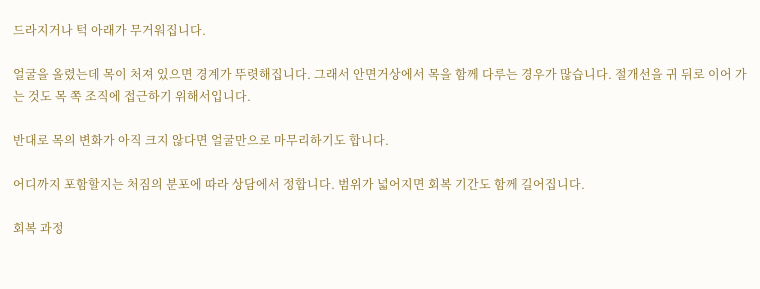드라지거나 턱 아래가 무거워집니다.

얼굴을 올렸는데 목이 처져 있으면 경계가 뚜렷해집니다. 그래서 안면거상에서 목을 함께 다루는 경우가 많습니다. 절개선을 귀 뒤로 이어 가는 것도 목 쪽 조직에 접근하기 위해서입니다.

반대로 목의 변화가 아직 크지 않다면 얼굴만으로 마무리하기도 합니다.

어디까지 포함할지는 처짐의 분포에 따라 상담에서 정합니다. 범위가 넓어지면 회복 기간도 함께 길어집니다.

회복 과정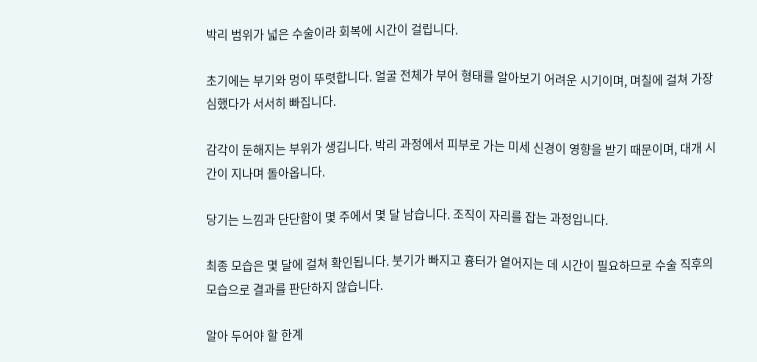박리 범위가 넓은 수술이라 회복에 시간이 걸립니다.

초기에는 부기와 멍이 뚜렷합니다. 얼굴 전체가 부어 형태를 알아보기 어려운 시기이며, 며칠에 걸쳐 가장 심했다가 서서히 빠집니다.

감각이 둔해지는 부위가 생깁니다. 박리 과정에서 피부로 가는 미세 신경이 영향을 받기 때문이며, 대개 시간이 지나며 돌아옵니다.

당기는 느낌과 단단함이 몇 주에서 몇 달 남습니다. 조직이 자리를 잡는 과정입니다.

최종 모습은 몇 달에 걸쳐 확인됩니다. 붓기가 빠지고 흉터가 옅어지는 데 시간이 필요하므로 수술 직후의 모습으로 결과를 판단하지 않습니다.

알아 두어야 할 한계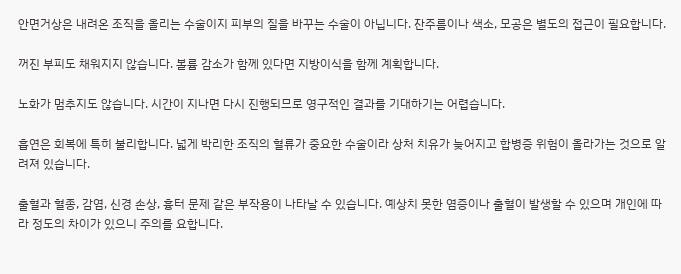안면거상은 내려온 조직을 올리는 수술이지 피부의 질을 바꾸는 수술이 아닙니다. 잔주름이나 색소, 모공은 별도의 접근이 필요합니다.

꺼진 부피도 채워지지 않습니다. 볼륨 감소가 함께 있다면 지방이식을 함께 계획합니다.

노화가 멈추지도 않습니다. 시간이 지나면 다시 진행되므로 영구적인 결과를 기대하기는 어렵습니다.

흡연은 회복에 특히 불리합니다. 넓게 박리한 조직의 혈류가 중요한 수술이라 상처 치유가 늦어지고 합병증 위험이 올라가는 것으로 알려져 있습니다.

출혈과 혈종, 감염, 신경 손상, 흉터 문제 같은 부작용이 나타날 수 있습니다. 예상치 못한 염증이나 출혈이 발생할 수 있으며 개인에 따라 정도의 차이가 있으니 주의를 요합니다.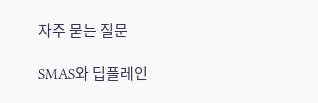자주 묻는 질문

SMAS와 딥플레인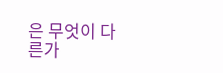은 무엇이 다른가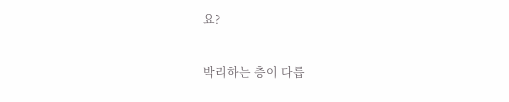요?

박리하는 층이 다릅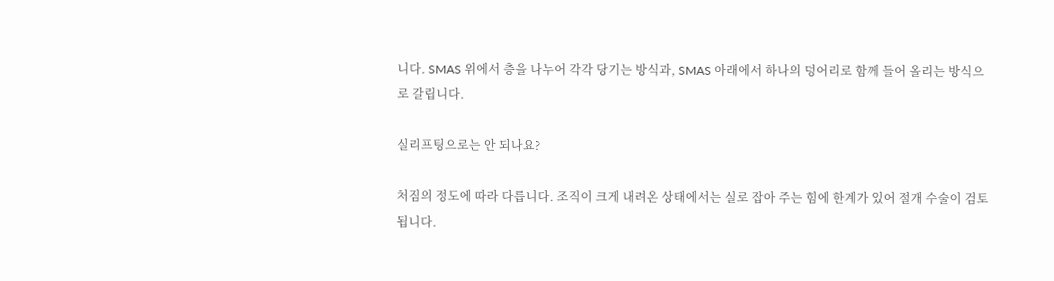니다. SMAS 위에서 층을 나누어 각각 당기는 방식과, SMAS 아래에서 하나의 덩어리로 함께 들어 올리는 방식으로 갈립니다.

실리프팅으로는 안 되나요?

처짐의 정도에 따라 다릅니다. 조직이 크게 내려온 상태에서는 실로 잡아 주는 힘에 한계가 있어 절개 수술이 검토됩니다.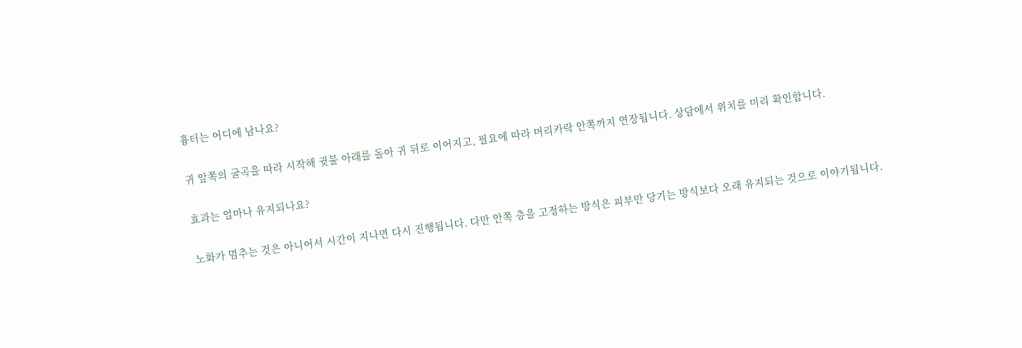흉터는 어디에 남나요?

귀 앞쪽의 굴곡을 따라 시작해 귓불 아래를 돌아 귀 뒤로 이어지고, 필요에 따라 머리카락 안쪽까지 연장됩니다. 상담에서 위치를 미리 확인합니다.

효과는 얼마나 유지되나요?

노화가 멈추는 것은 아니어서 시간이 지나면 다시 진행됩니다. 다만 안쪽 층을 고정하는 방식은 피부만 당기는 방식보다 오래 유지되는 것으로 이야기됩니다.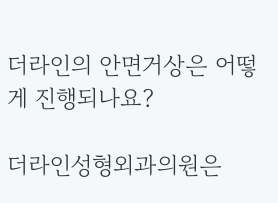더라인의 안면거상은 어떻게 진행되나요?

더라인성형외과의원은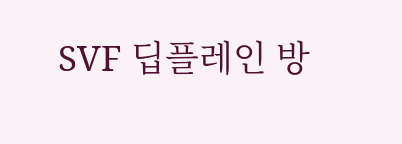SVF 딥플레인 방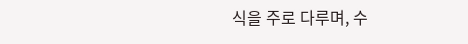식을 주로 다루며, 수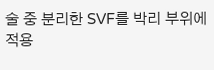술 중 분리한 SVF를 박리 부위에 적용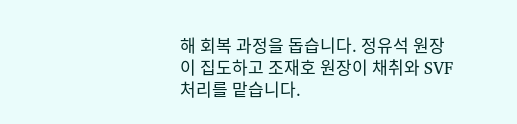해 회복 과정을 돕습니다. 정유석 원장이 집도하고 조재호 원장이 채취와 SVF 처리를 맡습니다.